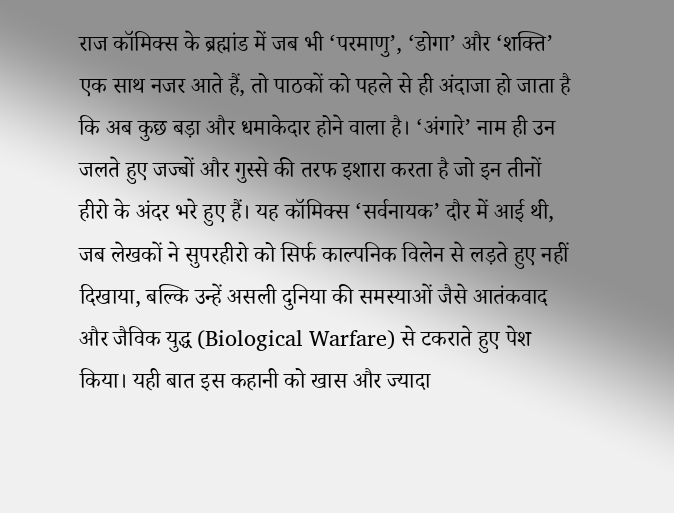राज कॉमिक्स के ब्रह्मांड में जब भी ‘परमाणु’, ‘डोगा’ और ‘शक्ति’ एक साथ नजर आते हैं, तो पाठकों को पहले से ही अंदाजा हो जाता है कि अब कुछ बड़ा और धमाकेदार होने वाला है। ‘अंगारे’ नाम ही उन जलते हुए जज्बों और गुस्से की तरफ इशारा करता है जो इन तीनों हीरो के अंदर भरे हुए हैं। यह कॉमिक्स ‘सर्वनायक’ दौर में आई थी, जब लेखकों ने सुपरहीरो को सिर्फ काल्पनिक विलेन से लड़ते हुए नहीं दिखाया, बल्कि उन्हें असली दुनिया की समस्याओं जैसे आतंकवाद और जैविक युद्ध (Biological Warfare) से टकराते हुए पेश किया। यही बात इस कहानी को खास और ज्यादा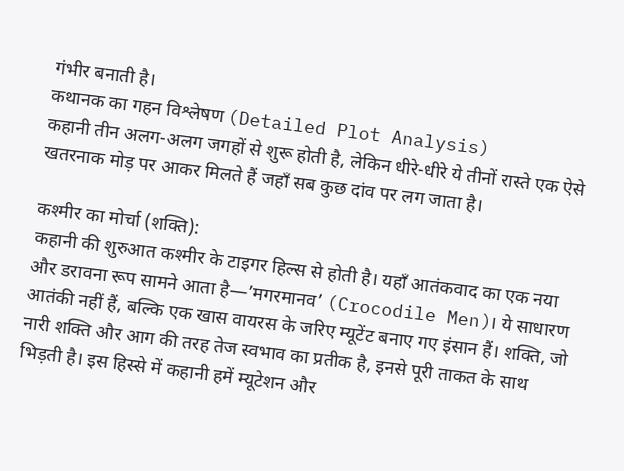गंभीर बनाती है।
कथानक का गहन विश्लेषण (Detailed Plot Analysis)
कहानी तीन अलग-अलग जगहों से शुरू होती है, लेकिन धीरे-धीरे ये तीनों रास्ते एक ऐसे खतरनाक मोड़ पर आकर मिलते हैं जहाँ सब कुछ दांव पर लग जाता है।

कश्मीर का मोर्चा (शक्ति):
कहानी की शुरुआत कश्मीर के टाइगर हिल्स से होती है। यहाँ आतंकवाद का एक नया और डरावना रूप सामने आता है—’मगरमानव’ (Crocodile Men)। ये साधारण आतंकी नहीं हैं, बल्कि एक खास वायरस के जरिए म्यूटेंट बनाए गए इंसान हैं। शक्ति, जो नारी शक्ति और आग की तरह तेज स्वभाव का प्रतीक है, इनसे पूरी ताकत के साथ भिड़ती है। इस हिस्से में कहानी हमें म्यूटेशन और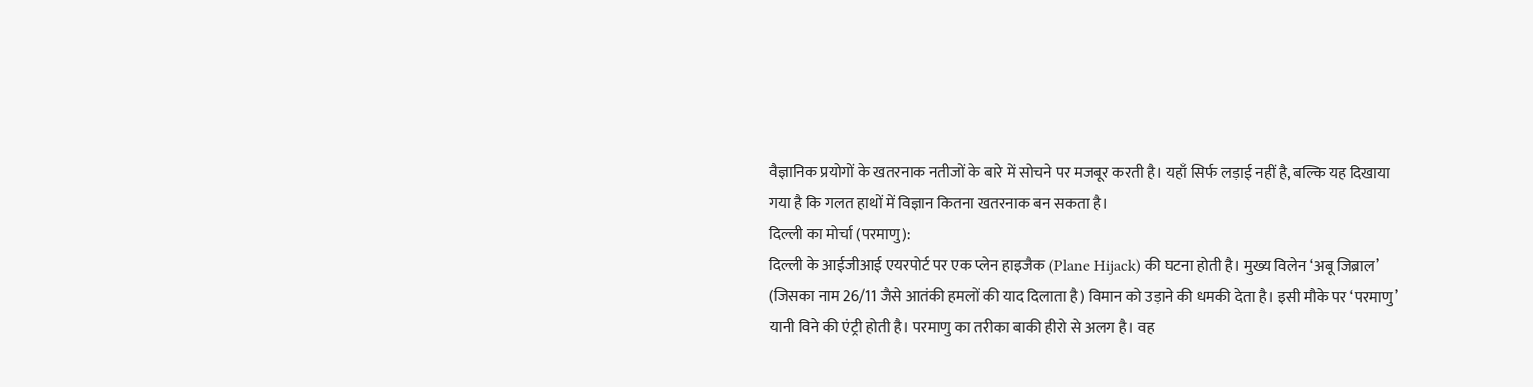वैज्ञानिक प्रयोगों के खतरनाक नतीजों के बारे में सोचने पर मजबूर करती है। यहाँ सिर्फ लड़ाई नहीं है, बल्कि यह दिखाया गया है कि गलत हाथों में विज्ञान कितना खतरनाक बन सकता है।
दिल्ली का मोर्चा (परमाणु):
दिल्ली के आईजीआई एयरपोर्ट पर एक प्लेन हाइजैक (Plane Hijack) की घटना होती है। मुख्य विलेन ‘अबू जिब्राल’ (जिसका नाम 26/11 जैसे आतंकी हमलों की याद दिलाता है) विमान को उड़ाने की धमकी देता है। इसी मौके पर ‘परमाणु’ यानी विने की एंट्री होती है। परमाणु का तरीका बाकी हीरो से अलग है। वह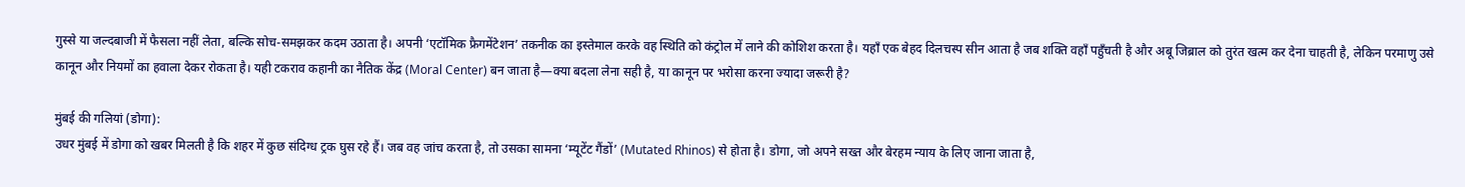गुस्से या जल्दबाजी में फैसला नहीं लेता, बल्कि सोच-समझकर कदम उठाता है। अपनी ‘एटॉमिक फ्रैगमेंटेशन’ तकनीक का इस्तेमाल करके वह स्थिति को कंट्रोल में लाने की कोशिश करता है। यहाँ एक बेहद दिलचस्प सीन आता है जब शक्ति वहाँ पहुँचती है और अबू जिब्राल को तुरंत खत्म कर देना चाहती है, लेकिन परमाणु उसे कानून और नियमों का हवाला देकर रोकता है। यही टकराव कहानी का नैतिक केंद्र (Moral Center) बन जाता है—क्या बदला लेना सही है, या कानून पर भरोसा करना ज्यादा जरूरी है?

मुंबई की गलियां (डोगा):
उधर मुंबई में डोगा को खबर मिलती है कि शहर में कुछ संदिग्ध ट्रक घुस रहे हैं। जब वह जांच करता है, तो उसका सामना ‘म्यूटेंट गैंडों’ (Mutated Rhinos) से होता है। डोगा, जो अपने सख्त और बेरहम न्याय के लिए जाना जाता है,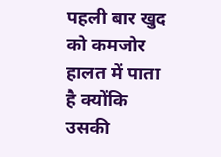पहली बार खुद को कमजोर हालत में पाता है क्योंकि उसकी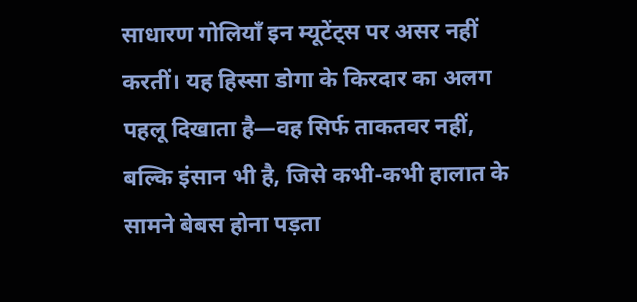साधारण गोलियाँ इन म्यूटेंट्स पर असर नहीं करतीं। यह हिस्सा डोगा के किरदार का अलग पहलू दिखाता है—वह सिर्फ ताकतवर नहीं, बल्कि इंसान भी है, जिसे कभी-कभी हालात के सामने बेबस होना पड़ता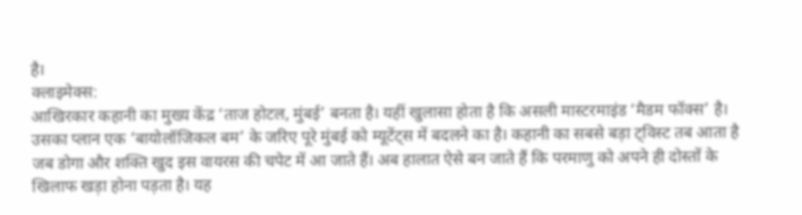है।
क्लाइमेक्स:
आखिरकार कहानी का मुख्य केंद्र ‘ताज होटल, मुंबई’ बनता है। यहीं खुलासा होता है कि असली मास्टरमाइंड ‘मैडम फॉक्स’ है। उसका प्लान एक ‘बायोलॉजिकल बम’ के जरिए पूरे मुंबई को म्यूटेंट्स में बदलने का है। कहानी का सबसे बड़ा ट्विस्ट तब आता है जब डोगा और शक्ति खुद इस वायरस की चपेट में आ जाते हैं। अब हालात ऐसे बन जाते हैं कि परमाणु को अपने ही दोस्तों के खिलाफ खड़ा होना पड़ता है। यह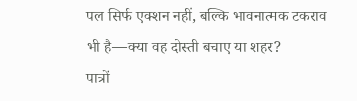पल सिर्फ एक्शन नहीं, बल्कि भावनात्मक टकराव भी है—क्या वह दोस्ती बचाए या शहर?
पात्रों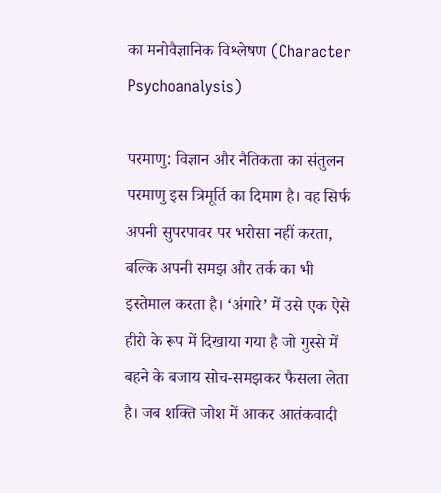का मनोवैज्ञानिक विश्लेषण (Character Psychoanalysis)

परमाणु: विज्ञान और नैतिकता का संतुलन
परमाणु इस त्रिमूर्ति का दिमाग है। वह सिर्फ अपनी सुपरपावर पर भरोसा नहीं करता, बल्कि अपनी समझ और तर्क का भी इस्तेमाल करता है। ‘अंगारे’ में उसे एक ऐसे हीरो के रूप में दिखाया गया है जो गुस्से में बहने के बजाय सोच-समझकर फैसला लेता है। जब शक्ति जोश में आकर आतंकवादी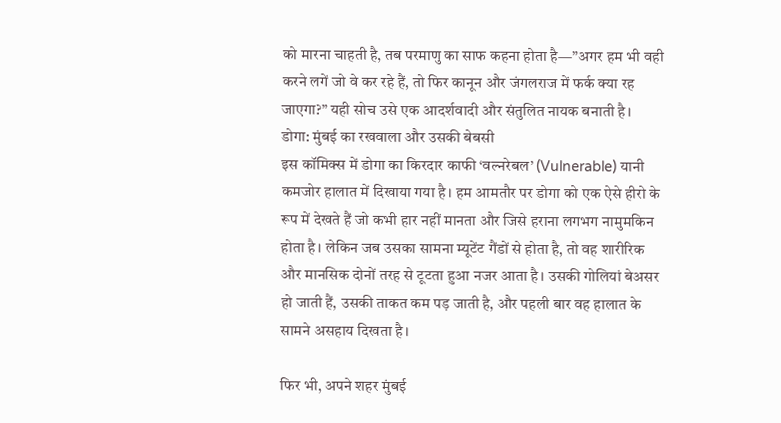को मारना चाहती है, तब परमाणु का साफ कहना होता है—”अगर हम भी वही करने लगें जो वे कर रहे हैं, तो फिर कानून और जंगलराज में फर्क क्या रह जाएगा?” यही सोच उसे एक आदर्शवादी और संतुलित नायक बनाती है।
डोगा: मुंबई का रखवाला और उसकी बेबसी
इस कॉमिक्स में डोगा का किरदार काफी ‘वल्नरेबल’ (Vulnerable) यानी कमजोर हालात में दिखाया गया है। हम आमतौर पर डोगा को एक ऐसे हीरो के रूप में देखते हैं जो कभी हार नहीं मानता और जिसे हराना लगभग नामुमकिन होता है। लेकिन जब उसका सामना म्यूटेंट गैंडों से होता है, तो वह शारीरिक और मानसिक दोनों तरह से टूटता हुआ नजर आता है। उसकी गोलियां बेअसर हो जाती हैं, उसकी ताकत कम पड़ जाती है, और पहली बार वह हालात के सामने असहाय दिखता है।

फिर भी, अपने शहर मुंबई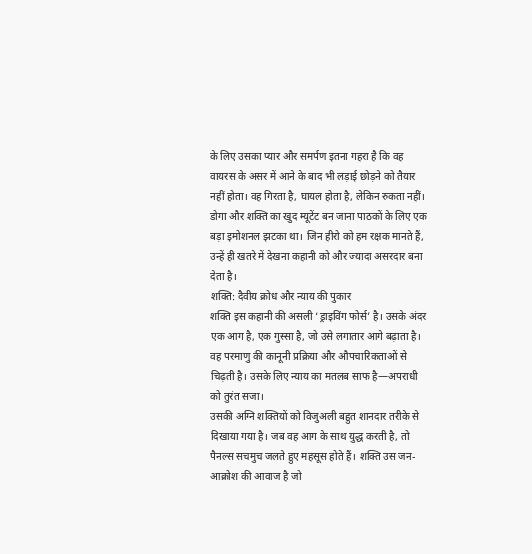के लिए उसका प्यार और समर्पण इतना गहरा है कि वह वायरस के असर में आने के बाद भी लड़ाई छोड़ने को तैयार नहीं होता। वह गिरता है, घायल होता है, लेकिन रुकता नहीं। डोगा और शक्ति का खुद म्यूटेंट बन जाना पाठकों के लिए एक बड़ा इमोशनल झटका था। जिन हीरो को हम रक्षक मानते हैं, उन्हें ही खतरे में देखना कहानी को और ज्यादा असरदार बना देता है।
शक्ति: दैवीय क्रोध और न्याय की पुकार
शक्ति इस कहानी की असली ‘ड्राइविंग फोर्स’ है। उसके अंदर एक आग है, एक गुस्सा है, जो उसे लगातार आगे बढ़ाता है। वह परमाणु की कानूनी प्रक्रिया और औपचारिकताओं से चिढ़ती है। उसके लिए न्याय का मतलब साफ है—अपराधी को तुरंत सजा।
उसकी अग्नि शक्तियों को विजुअली बहुत शानदार तरीके से दिखाया गया है। जब वह आग के साथ युद्ध करती है, तो पैनल्स सचमुच जलते हुए महसूस होते हैं। शक्ति उस जन-आक्रोश की आवाज है जो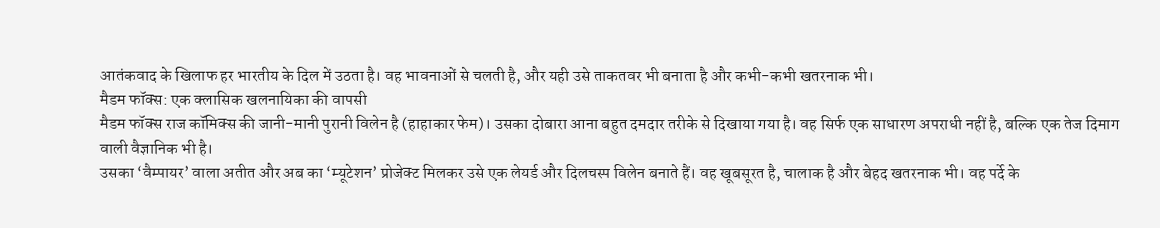आतंकवाद के खिलाफ हर भारतीय के दिल में उठता है। वह भावनाओं से चलती है, और यही उसे ताकतवर भी बनाता है और कभी-कभी खतरनाक भी।
मैडम फॉक्स: एक क्लासिक खलनायिका की वापसी
मैडम फॉक्स राज कॉमिक्स की जानी-मानी पुरानी विलेन है (हाहाकार फेम)। उसका दोबारा आना बहुत दमदार तरीके से दिखाया गया है। वह सिर्फ एक साधारण अपराधी नहीं है, बल्कि एक तेज दिमाग वाली वैज्ञानिक भी है।
उसका ‘वैम्पायर’ वाला अतीत और अब का ‘म्यूटेशन’ प्रोजेक्ट मिलकर उसे एक लेयर्ड और दिलचस्प विलेन बनाते हैं। वह खूबसूरत है, चालाक है और बेहद खतरनाक भी। वह पर्दे के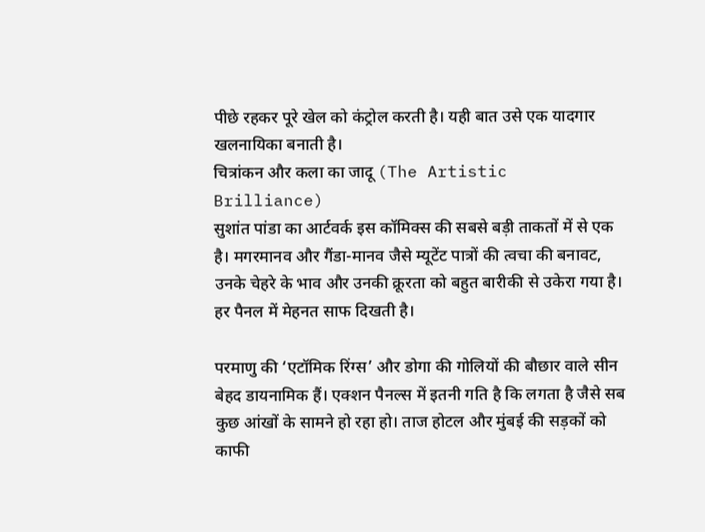पीछे रहकर पूरे खेल को कंट्रोल करती है। यही बात उसे एक यादगार खलनायिका बनाती है।
चित्रांकन और कला का जादू (The Artistic Brilliance)
सुशांत पांडा का आर्टवर्क इस कॉमिक्स की सबसे बड़ी ताकतों में से एक है। मगरमानव और गैंडा-मानव जैसे म्यूटेंट पात्रों की त्वचा की बनावट, उनके चेहरे के भाव और उनकी क्रूरता को बहुत बारीकी से उकेरा गया है। हर पैनल में मेहनत साफ दिखती है।

परमाणु की ‘एटॉमिक रिंग्स’ और डोगा की गोलियों की बौछार वाले सीन बेहद डायनामिक हैं। एक्शन पैनल्स में इतनी गति है कि लगता है जैसे सब कुछ आंखों के सामने हो रहा हो। ताज होटल और मुंबई की सड़कों को काफी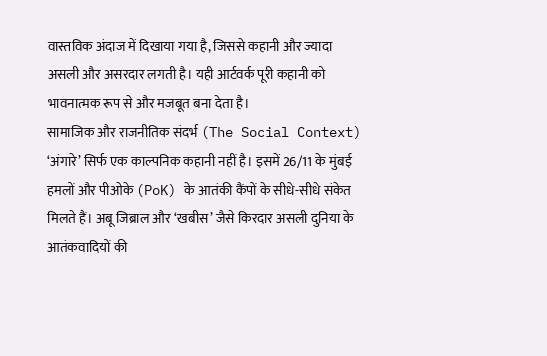वास्तविक अंदाज में दिखाया गया है, जिससे कहानी और ज्यादा असली और असरदार लगती है। यही आर्टवर्क पूरी कहानी को भावनात्मक रूप से और मजबूत बना देता है।
सामाजिक और राजनीतिक संदर्भ (The Social Context)
‘अंगारे’ सिर्फ एक काल्पनिक कहानी नहीं है। इसमें 26/11 के मुंबई हमलों और पीओके (PoK) के आतंकी कैंपों के सीधे-सीधे संकेत मिलते हैं। अबू जिब्राल और ‘खबीस’ जैसे किरदार असली दुनिया के आतंकवादियों की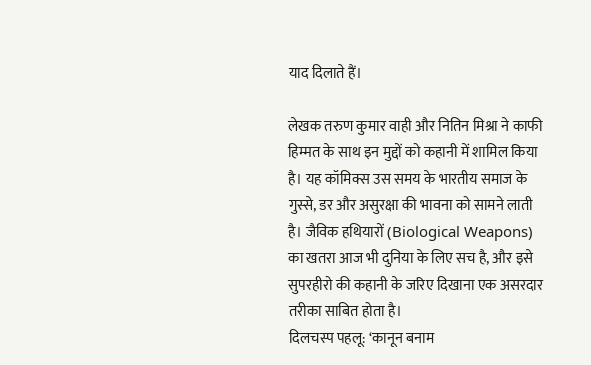याद दिलाते हैं।

लेखक तरुण कुमार वाही और नितिन मिश्रा ने काफी हिम्मत के साथ इन मुद्दों को कहानी में शामिल किया है। यह कॉमिक्स उस समय के भारतीय समाज के गुस्से, डर और असुरक्षा की भावना को सामने लाती है। जैविक हथियारों (Biological Weapons) का खतरा आज भी दुनिया के लिए सच है, और इसे सुपरहीरो की कहानी के जरिए दिखाना एक असरदार तरीका साबित होता है।
दिलचस्प पहलू: ‘कानून बनाम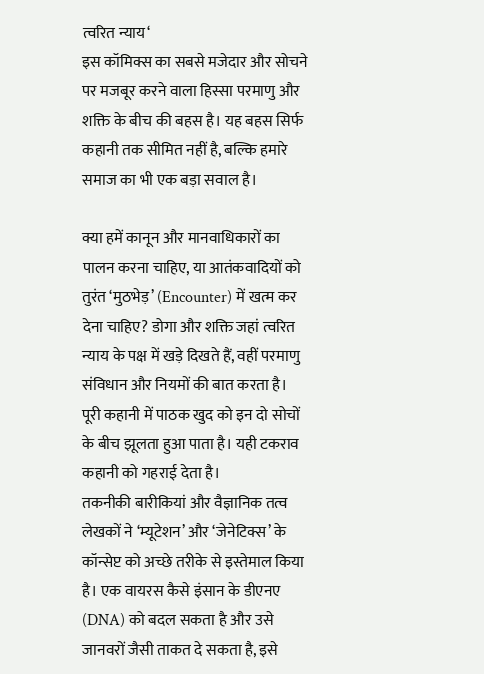त्वरित न्याय‘
इस कॉमिक्स का सबसे मजेदार और सोचने पर मजबूर करने वाला हिस्सा परमाणु और शक्ति के बीच की बहस है। यह बहस सिर्फ कहानी तक सीमित नहीं है, बल्कि हमारे समाज का भी एक बड़ा सवाल है।

क्या हमें कानून और मानवाधिकारों का पालन करना चाहिए, या आतंकवादियों को तुरंत ‘मुठभेड़’ (Encounter) में खत्म कर देना चाहिए? डोगा और शक्ति जहां त्वरित न्याय के पक्ष में खड़े दिखते हैं, वहीं परमाणु संविधान और नियमों की बात करता है। पूरी कहानी में पाठक खुद को इन दो सोचों के बीच झूलता हुआ पाता है। यही टकराव कहानी को गहराई देता है।
तकनीकी बारीकियां और वैज्ञानिक तत्व
लेखकों ने ‘म्यूटेशन’ और ‘जेनेटिक्स’ के कॉन्सेप्ट को अच्छे तरीके से इस्तेमाल किया है। एक वायरस कैसे इंसान के डीएनए (DNA) को बदल सकता है और उसे जानवरों जैसी ताकत दे सकता है, इसे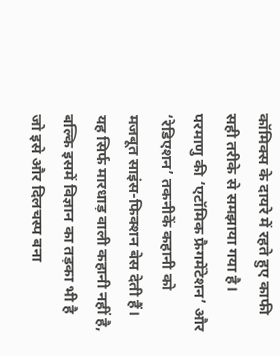कॉमिक्स के दायरे में रहते हुए काफी सही तरीके से समझाया गया है।
परमाणु की ‘एटॉमिक फ्रैगमेंटेशन’ और ‘रेडिएशन’ तकनीकें कहानी को मजबूत साइंस-फिक्शन बेस देती हैं। यह सिर्फ मारधाड़ वाली कहानी नहीं है, बल्कि इसमें विज्ञान का तड़का भी है जो इसे और दिलचस्प बना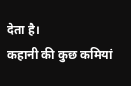देता है।
कहानी की कुछ कमियां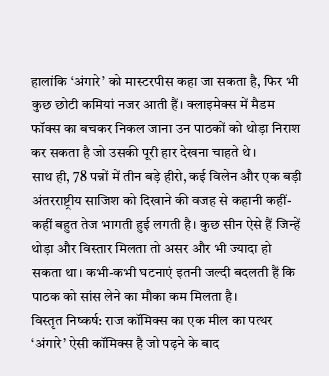हालांकि ‘अंगारे’ को मास्टरपीस कहा जा सकता है, फिर भी कुछ छोटी कमियां नजर आती हैं। क्लाइमेक्स में मैडम फॉक्स का बचकर निकल जाना उन पाठकों को थोड़ा निराश कर सकता है जो उसकी पूरी हार देखना चाहते थे।
साथ ही, 78 पन्नों में तीन बड़े हीरो, कई विलेन और एक बड़ी अंतरराष्ट्रीय साजिश को दिखाने की वजह से कहानी कहीं-कहीं बहुत तेज भागती हुई लगती है। कुछ सीन ऐसे हैं जिन्हें थोड़ा और विस्तार मिलता तो असर और भी ज्यादा हो सकता था। कभी-कभी घटनाएं इतनी जल्दी बदलती हैं कि पाठक को सांस लेने का मौका कम मिलता है।
विस्तृत निष्कर्ष: राज कॉमिक्स का एक मील का पत्थर
‘अंगारे’ ऐसी कॉमिक्स है जो पढ़ने के बाद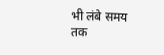भी लंबे समय तक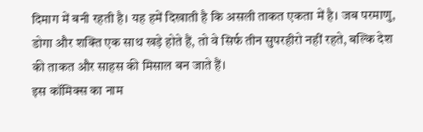दिमाग में बनी रहती है। यह हमें दिखाती है कि असली ताकत एकता में है। जब परमाणु, डोगा और शक्ति एक साथ खड़े होते हैं, तो वे सिर्फ तीन सुपरहीरो नहीं रहते, बल्कि देश की ताकत और साहस की मिसाल बन जाते हैं।
इस कॉमिक्स का नाम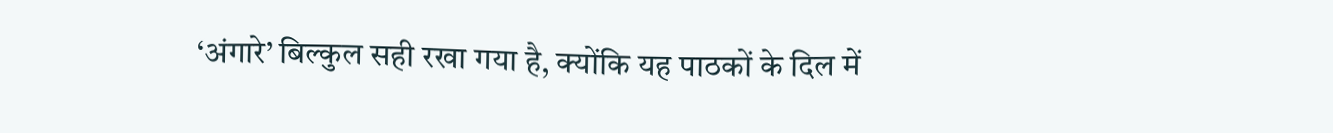‘अंगारे’ बिल्कुल सही रखा गया है, क्योंकि यह पाठकों के दिल में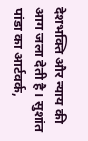देशभक्ति और न्याय की आग जला देती है। सुशांत पांडा का आर्टवर्क,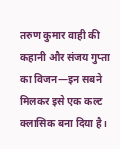तरुण कुमार वाही की कहानी और संजय गुप्ता का विजन—इन सबने मिलकर इसे एक कल्ट क्लासिक बना दिया है।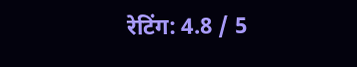रेटिंग: 4.8 / 5